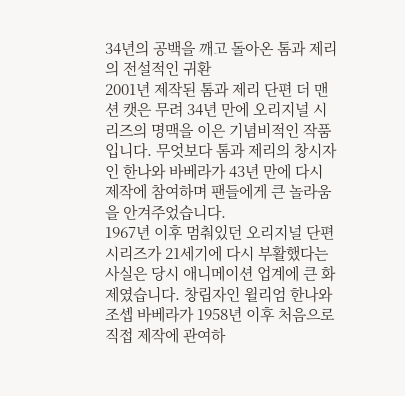34년의 공백을 깨고 돌아온 톰과 제리의 전설적인 귀환
2001년 제작된 톰과 제리 단편 더 맨션 캣은 무려 34년 만에 오리지널 시리즈의 명맥을 이은 기념비적인 작품입니다. 무엇보다 톰과 제리의 창시자인 한나와 바베라가 43년 만에 다시 제작에 참여하며 팬들에게 큰 놀라움을 안겨주었습니다.
1967년 이후 멈춰있던 오리지널 단편 시리즈가 21세기에 다시 부활했다는 사실은 당시 애니메이션 업계에 큰 화제였습니다. 창립자인 윌리엄 한나와 조셉 바베라가 1958년 이후 처음으로 직접 제작에 관여하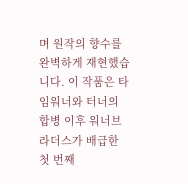며 원작의 향수를 완벽하게 재현했습니다. 이 작품은 타임워너와 터너의 합병 이후 워너브라더스가 배급한 첫 번째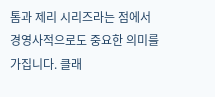톰과 제리 시리즈라는 점에서 경영사적으로도 중요한 의미를 가집니다. 클래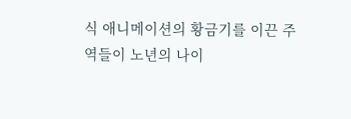식 애니메이션의 황금기를 이끈 주역들이 노년의 나이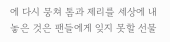에 다시 뭉쳐 톰과 제리를 세상에 내놓은 것은 팬들에게 잊지 못할 선물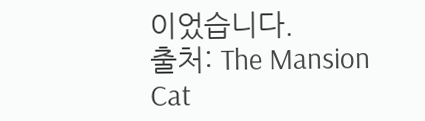이었습니다.
출처: The Mansion Cat